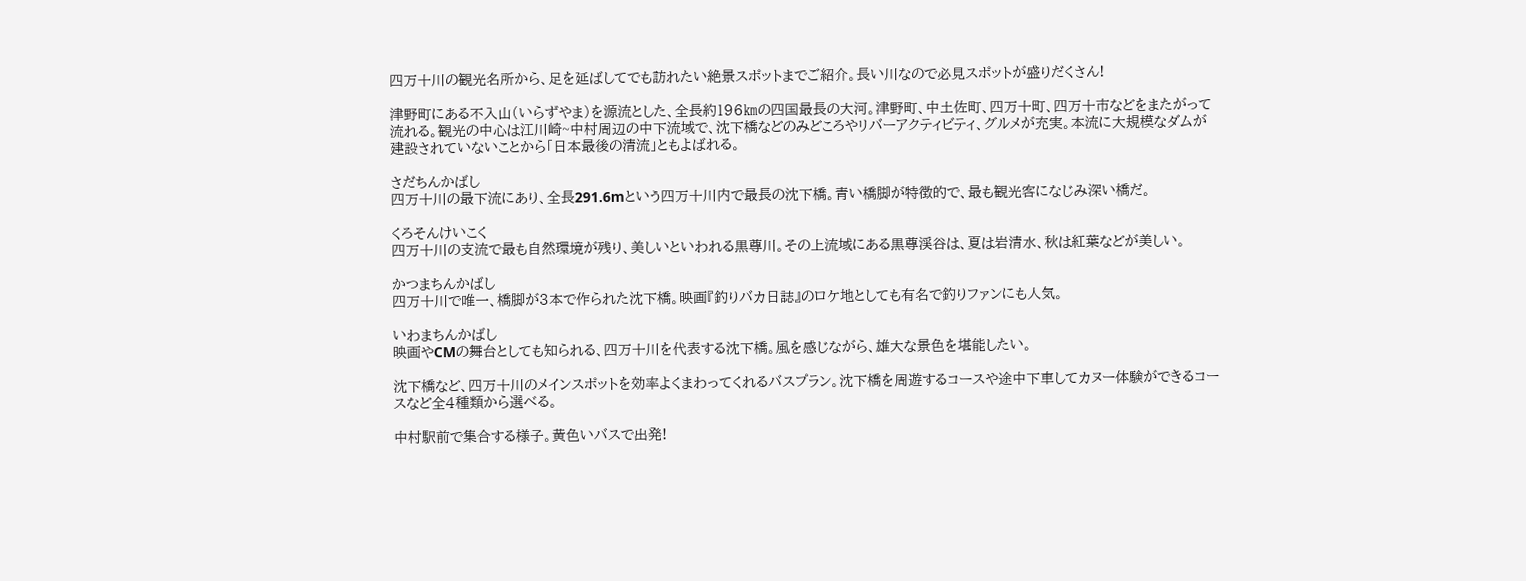四万十川の観光名所から、足を延ばしてでも訪れたい絶景スポットまでご紹介。長い川なので必見スポットが盛りだくさん!

津野町にある不入山(いらずやま)を源流とした、全長約196㎞の四国最長の大河。津野町、中土佐町、四万十町、四万十市などをまたがって流れる。観光の中心は江川崎~中村周辺の中下流域で、沈下橋などのみどころやリバーアクティビティ、グルメが充実。本流に大規模なダムが建設されていないことから「日本最後の清流」ともよばれる。

さだちんかばし
四万十川の最下流にあり、全長291.6mという四万十川内で最長の沈下橋。青い橋脚が特徴的で、最も観光客になじみ深い橋だ。

くろそんけいこく
四万十川の支流で最も自然環境が残り、美しいといわれる黒尊川。その上流域にある黒尊渓谷は、夏は岩清水、秋は紅葉などが美しい。

かつまちんかばし
四万十川で唯一、橋脚が3本で作られた沈下橋。映画『釣りバカ日誌』のロケ地としても有名で釣りファンにも人気。

いわまちんかばし
映画やCMの舞台としても知られる、四万十川を代表する沈下橋。風を感じながら、雄大な景色を堪能したい。

沈下橋など、四万十川のメインスポットを効率よくまわってくれるバスプラン。沈下橋を周遊するコースや途中下車してカヌー体験ができるコースなど全4種類から選べる。

中村駅前で集合する様子。黄色いバスで出発!